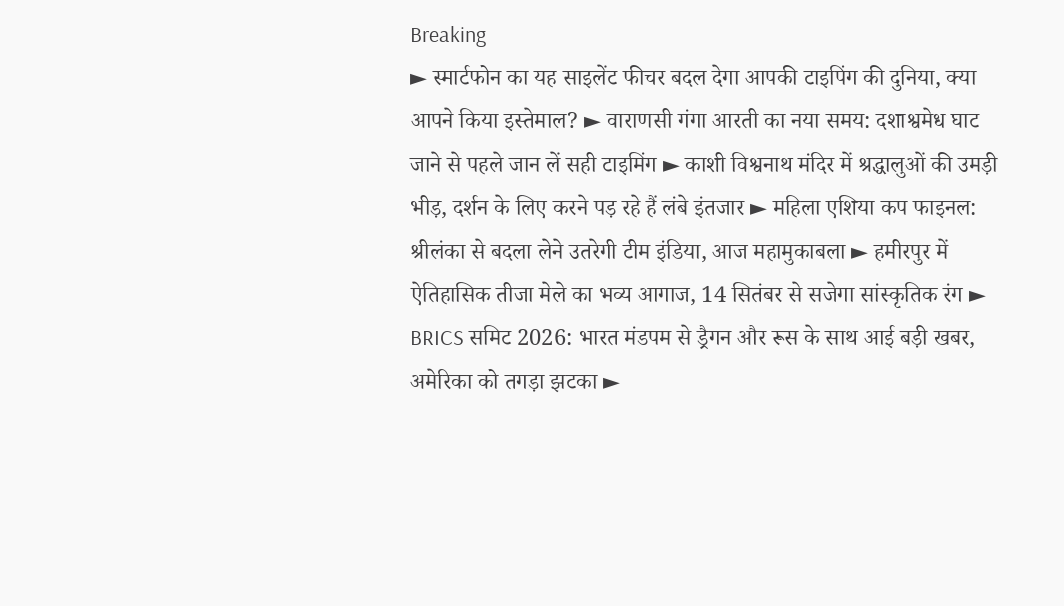Breaking
► स्मार्टफोन का यह साइलेंट फीचर बदल देगा आपकी टाइपिंग की दुनिया, क्या आपने किया इस्तेमाल? ► वाराणसी गंगा आरती का नया समय: दशाश्वमेध घाट जाने से पहले जान लें सही टाइमिंग ► काशी विश्वनाथ मंदिर में श्रद्धालुओं की उमड़ी भीड़, दर्शन के लिए करने पड़ रहे हैं लंबे इंतजार ► महिला एशिया कप फाइनल: श्रीलंका से बदला लेने उतरेगी टीम इंडिया, आज महामुकाबला ► हमीरपुर में ऐतिहासिक तीजा मेले का भव्य आगाज, 14 सितंबर से सजेगा सांस्कृतिक रंग ► BRICS समिट 2026: भारत मंडपम से ड्रैगन और रूस के साथ आई बड़ी खबर, अमेरिका को तगड़ा झटका ►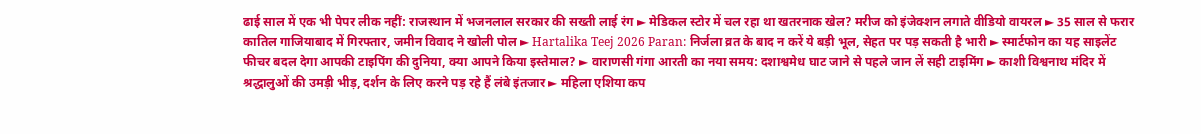ढाई साल में एक भी पेपर लीक नहीं: राजस्थान में भजनलाल सरकार की सख्ती लाई रंग ► मेडिकल स्टोर में चल रहा था खतरनाक खेल? मरीज को इंजेक्शन लगाते वीडियो वायरल ► 35 साल से फरार कातिल गाजियाबाद में गिरफ्तार, जमीन विवाद ने खोली पोल ► Hartalika Teej 2026 Paran: निर्जला व्रत के बाद न करें ये बड़ी भूल, सेहत पर पड़ सकती है भारी ► स्मार्टफोन का यह साइलेंट फीचर बदल देगा आपकी टाइपिंग की दुनिया, क्या आपने किया इस्तेमाल? ► वाराणसी गंगा आरती का नया समय: दशाश्वमेध घाट जाने से पहले जान लें सही टाइमिंग ► काशी विश्वनाथ मंदिर में श्रद्धालुओं की उमड़ी भीड़, दर्शन के लिए करने पड़ रहे हैं लंबे इंतजार ► महिला एशिया कप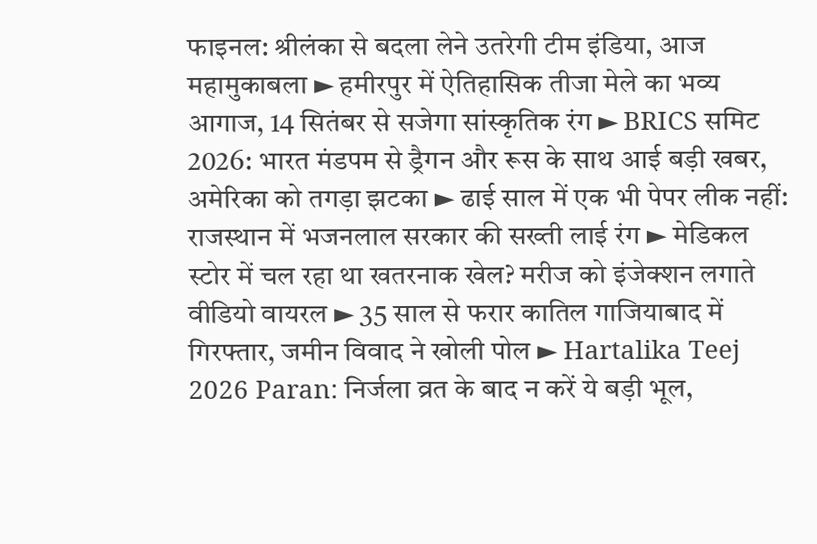फाइनल: श्रीलंका से बदला लेने उतरेगी टीम इंडिया, आज महामुकाबला ► हमीरपुर में ऐतिहासिक तीजा मेले का भव्य आगाज, 14 सितंबर से सजेगा सांस्कृतिक रंग ► BRICS समिट 2026: भारत मंडपम से ड्रैगन और रूस के साथ आई बड़ी खबर, अमेरिका को तगड़ा झटका ► ढाई साल में एक भी पेपर लीक नहीं: राजस्थान में भजनलाल सरकार की सख्ती लाई रंग ► मेडिकल स्टोर में चल रहा था खतरनाक खेल? मरीज को इंजेक्शन लगाते वीडियो वायरल ► 35 साल से फरार कातिल गाजियाबाद में गिरफ्तार, जमीन विवाद ने खोली पोल ► Hartalika Teej 2026 Paran: निर्जला व्रत के बाद न करें ये बड़ी भूल,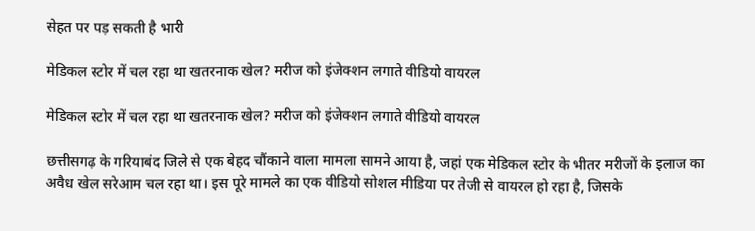सेहत पर पड़ सकती है भारी

मेडिकल स्टोर में चल रहा था खतरनाक खेल? मरीज को इंजेक्शन लगाते वीडियो वायरल

मेडिकल स्टोर में चल रहा था खतरनाक खेल? मरीज को इंजेक्शन लगाते वीडियो वायरल

छत्तीसगढ़ के गरियाबंद जिले से एक बेहद चौंकाने वाला मामला सामने आया है, जहां एक मेडिकल स्टोर के भीतर मरीजों के इलाज का अवैध खेल सरेआम चल रहा था। इस पूरे मामले का एक वीडियो सोशल मीडिया पर तेजी से वायरल हो रहा है, जिसके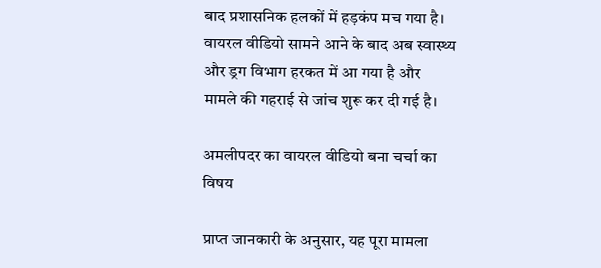बाद प्रशासनिक हलकों में हड़कंप मच गया है। वायरल वीडियो सामने आने के बाद अब स्वास्थ्य और ड्रग विभाग हरकत में आ गया है और मामले की गहराई से जांच शुरू कर दी गई है।

अमलीपदर का वायरल वीडियो बना चर्चा का विषय

प्राप्त जानकारी के अनुसार, यह पूरा मामला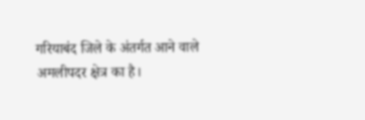गरियाबंद जिले के अंतर्गत आने वाले अमलीपदर क्षेत्र का है।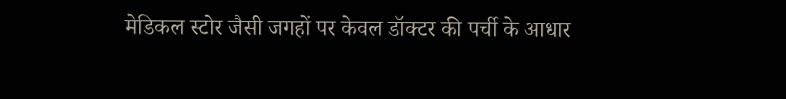मेडिकल स्टोर जैसी जगहों पर केवल डॉक्टर की पर्ची के आधार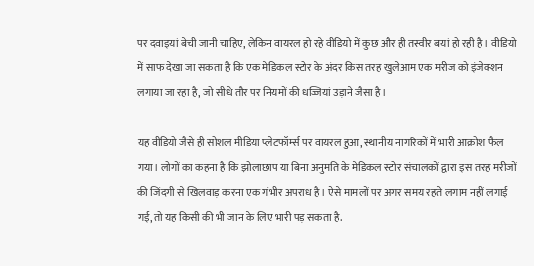पर दवाइयां बेची जानी चाहिए, लेकिन वायरल हो रहे वीडियो में कुछ और ही तस्वीर बयां हो रही है। वीडियो में साफ देखा जा सकता है कि एक मेडिकल स्टोर के अंदर किस तरह खुलेआम एक मरीज को इंजेक्शन लगाया जा रहा है, जो सीधे तौर पर नियमों की धज्जियां उड़ाने जैसा है।

यह वीडियो जैसे ही सोशल मीडिया प्लेटफॉर्म्स पर वायरल हुआ, स्थानीय नागरिकों में भारी आक्रोश फैल गया। लोगों का कहना है कि झोलाछाप या बिना अनुमति के मेडिकल स्टोर संचालकों द्वारा इस तरह मरीजों की जिंदगी से खिलवाड़ करना एक गंभीर अपराध है। ऐसे मामलों पर अगर समय रहते लगाम नहीं लगाई गई, तो यह किसी की भी जान के लिए भारी पड़ सकता है.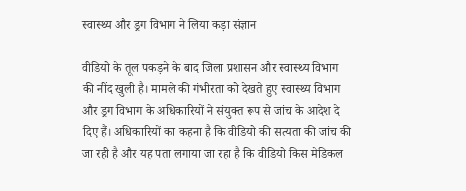स्वास्थ्य और ड्रग विभाग ने लिया कड़ा संज्ञान

वीडियो के तूल पकड़ने के बाद जिला प्रशासन और स्वास्थ्य विभाग की नींद खुली है। मामले की गंभीरता को देखते हुए स्वास्थ्य विभाग और ड्रग विभाग के अधिकारियों ने संयुक्त रूप से जांच के आदेश दे दिए हैं। अधिकारियों का कहना है कि वीडियो की सत्यता की जांच की जा रही है और यह पता लगाया जा रहा है कि वीडियो किस मेडिकल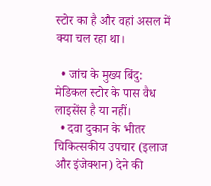स्टोर का है और वहां असल में क्या चल रहा था।

  • जांच के मुख्य बिंदु: मेडिकल स्टोर के पास वैध लाइसेंस है या नहीं।
  • दवा दुकान के भीतर चिकित्सकीय उपचार (इलाज और इंजेक्शन) देने की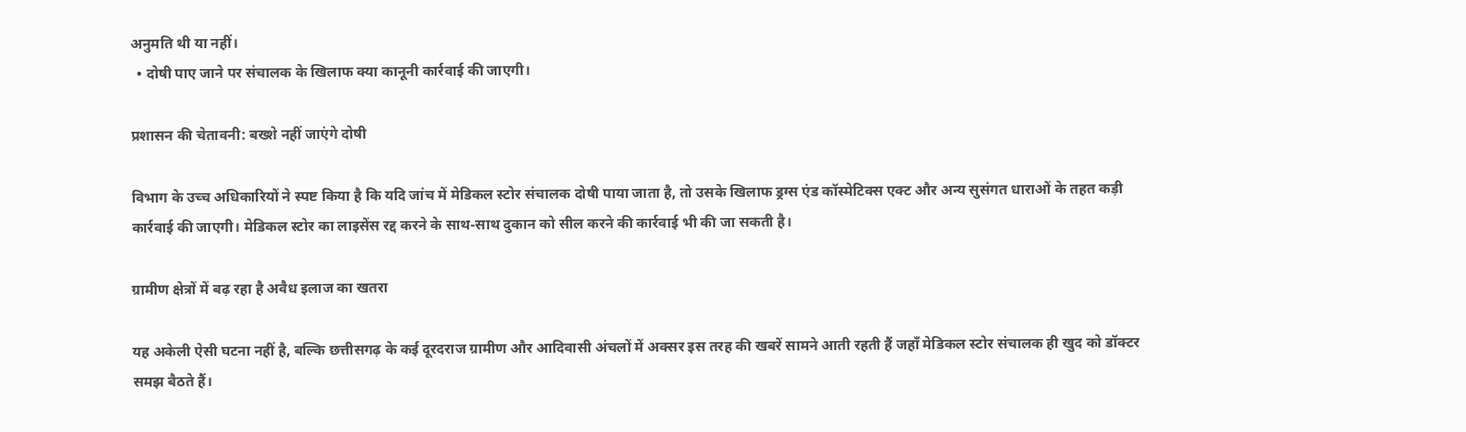अनुमति थी या नहीं।
  • दोषी पाए जाने पर संचालक के खिलाफ क्या कानूनी कार्रवाई की जाएगी।

प्रशासन की चेतावनी: बख्शे नहीं जाएंगे दोषी

विभाग के उच्च अधिकारियों ने स्पष्ट किया है कि यदि जांच में मेडिकल स्टोर संचालक दोषी पाया जाता है, तो उसके खिलाफ ड्रग्स एंड कॉस्मेटिक्स एक्ट और अन्य सुसंगत धाराओं के तहत कड़ी कार्रवाई की जाएगी। मेडिकल स्टोर का लाइसेंस रद्द करने के साथ-साथ दुकान को सील करने की कार्रवाई भी की जा सकती है।

ग्रामीण क्षेत्रों में बढ़ रहा है अवैध इलाज का खतरा

यह अकेली ऐसी घटना नहीं है, बल्कि छत्तीसगढ़ के कई दूरदराज ग्रामीण और आदिवासी अंचलों में अक्सर इस तरह की खबरें सामने आती रहती हैं जहाँ मेडिकल स्टोर संचालक ही खुद को डॉक्टर समझ बैठते हैं।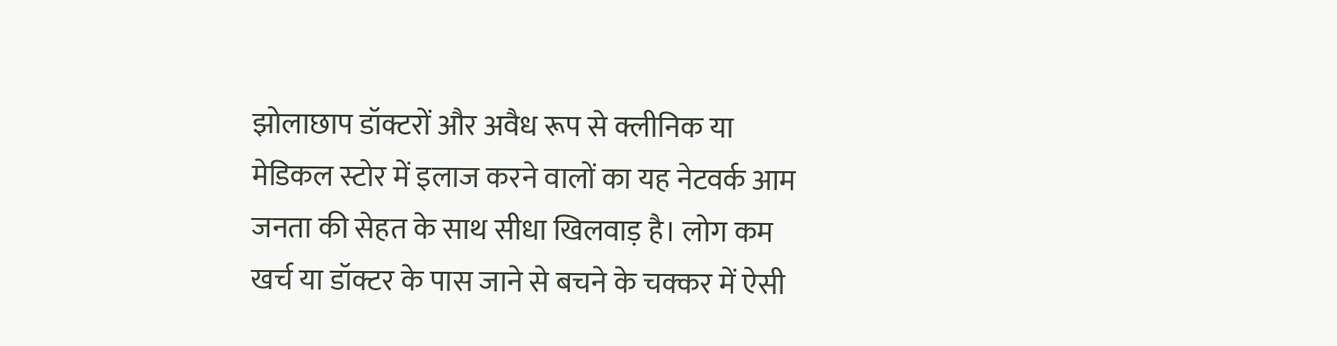झोलाछाप डॉक्टरों और अवैध रूप से क्लीनिक या मेडिकल स्टोर में इलाज करने वालों का यह नेटवर्क आम जनता की सेहत के साथ सीधा खिलवाड़ है। लोग कम खर्च या डॉक्टर के पास जाने से बचने के चक्कर में ऐसी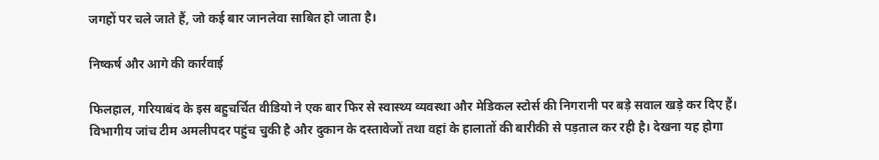जगहों पर चले जाते हैं, जो कई बार जानलेवा साबित हो जाता है।

निष्कर्ष और आगे की कार्रवाई

फिलहाल, गरियाबंद के इस बहुचर्चित वीडियो ने एक बार फिर से स्वास्थ्य व्यवस्था और मेडिकल स्टोर्स की निगरानी पर बड़े सवाल खड़े कर दिए हैं। विभागीय जांच टीम अमलीपदर पहुंच चुकी है और दुकान के दस्तावेजों तथा वहां के हालातों की बारीकी से पड़ताल कर रही है। देखना यह होगा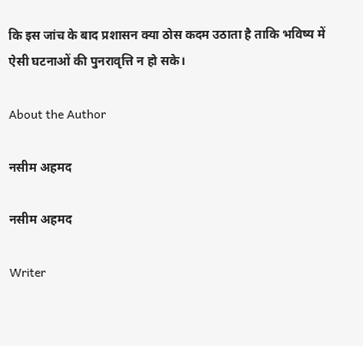कि इस जांच के बाद प्रशासन क्या ठोस कदम उठाता है ताकि भविष्य में ऐसी घटनाओं की पुनरावृत्ति न हो सके।

About the Author

नसीम अहमद

नसीम अहमद

Writer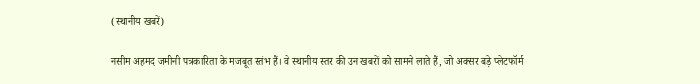(स्थानीय खबरें)

नसीम अहमद जमीनी पत्रकारिता के मजबूत स्तंभ हैं। वे स्थानीय स्तर की उन खबरों को सामने लाते हैं, जो अक्सर बड़े प्लेटफॉर्म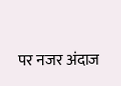पर नजर अंदाज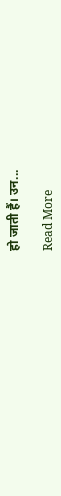हो जाती हैं। उन...

Read More